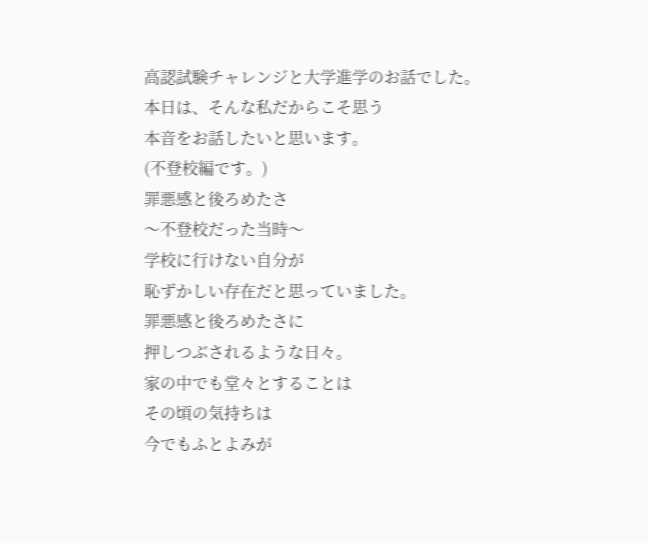高認試験チャレンジと大学進学のお話でした。
本日は、そんな私だからこそ思う
本音をお話したいと思います。
(不登校編です。)
罪悪感と後ろめたさ
〜不登校だった当時〜
学校に行けない自分が
恥ずかしい存在だと思っていました。
罪悪感と後ろめたさに
押しつぶされるような日々。
家の中でも堂々とすることは
その頃の気持ちは
今でもふとよみが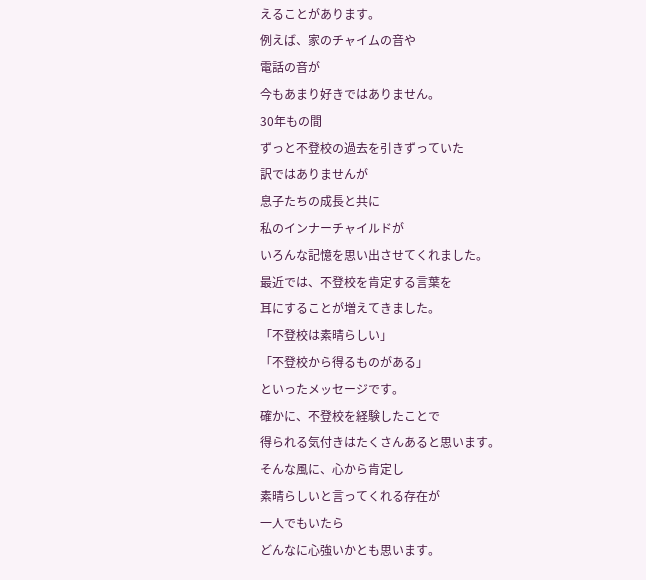えることがあります。
例えば、家のチャイムの音や
電話の音が
今もあまり好きではありません。
30年もの間
ずっと不登校の過去を引きずっていた
訳ではありませんが
息子たちの成長と共に
私のインナーチャイルドが
いろんな記憶を思い出させてくれました。
最近では、不登校を肯定する言葉を
耳にすることが増えてきました。
「不登校は素晴らしい」
「不登校から得るものがある」
といったメッセージです。
確かに、不登校を経験したことで
得られる気付きはたくさんあると思います。
そんな風に、心から肯定し
素晴らしいと言ってくれる存在が
一人でもいたら
どんなに心強いかとも思います。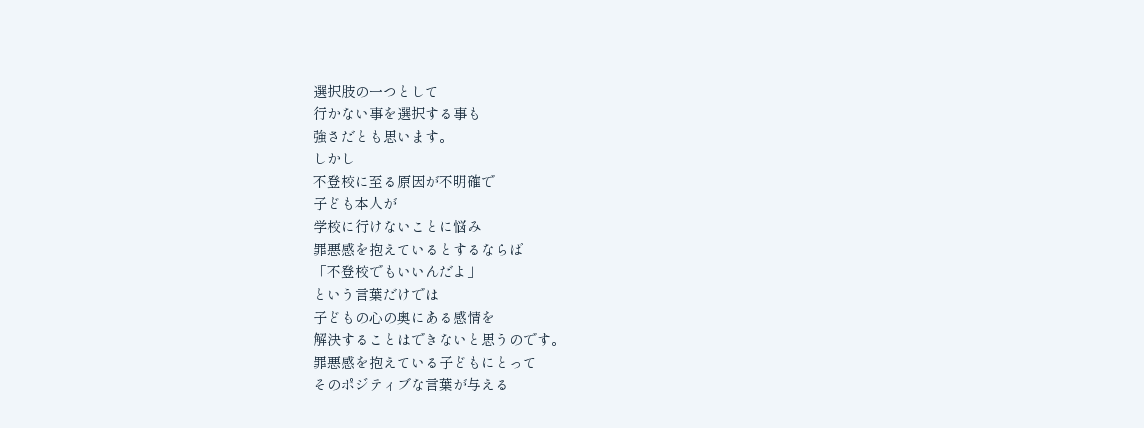選択肢の一つとして
行かない事を選択する事も
強さだとも思います。
しかし
不登校に至る原因が不明確で
子ども本人が
学校に行けないことに悩み
罪悪感を抱えているとするならば
「不登校でもいいんだよ」
という言葉だけでは
子どもの心の奥にある感情を
解決することはできないと思うのです。
罪悪感を抱えている子どもにとって
そのポジティブな言葉が与える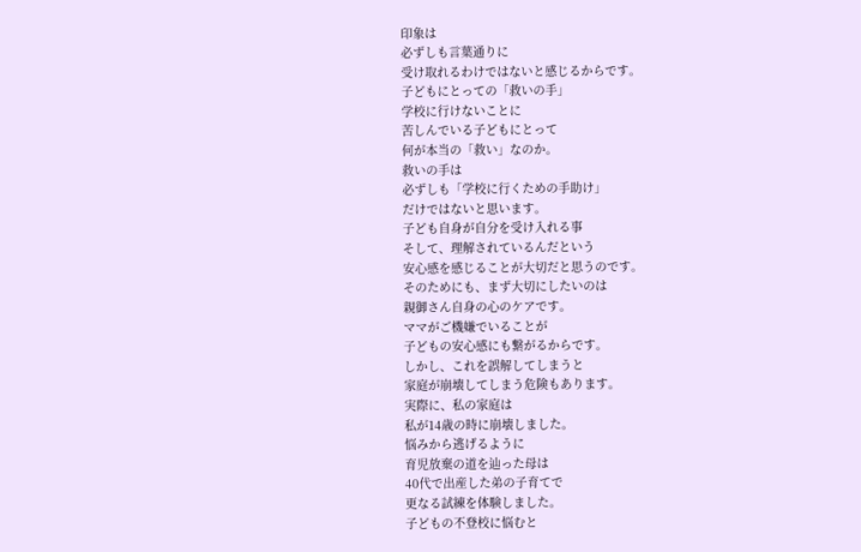印象は
必ずしも言葉通りに
受け取れるわけではないと感じるからです。
子どもにとっての「救いの手」
学校に行けないことに
苦しんでいる子どもにとって
何が本当の「救い」なのか。
救いの手は
必ずしも「学校に行くための手助け」
だけではないと思います。
子ども自身が自分を受け入れる事
そして、理解されているんだという
安心感を感じることが大切だと思うのです。
そのためにも、まず大切にしたいのは
親御さん自身の心のケアです。
ママがご機嫌でいることが
子どもの安心感にも繋がるからです。
しかし、これを誤解してしまうと
家庭が崩壊してしまう危険もあります。
実際に、私の家庭は
私が14歳の時に崩壊しました。
悩みから逃げるように
育児放棄の道を辿った母は
40代で出産した弟の子育てで
更なる試練を体験しました。
子どもの不登校に悩むと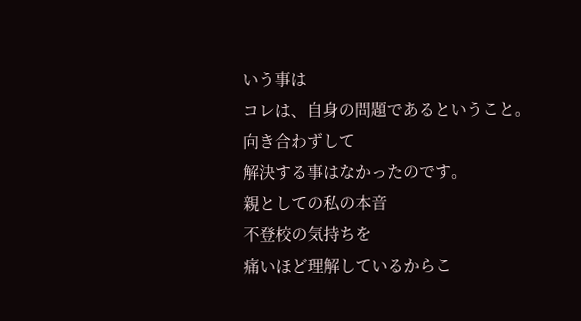いう事は
コレは、自身の問題であるということ。
向き合わずして
解決する事はなかったのです。
親としての私の本音
不登校の気持ちを
痛いほど理解しているからこ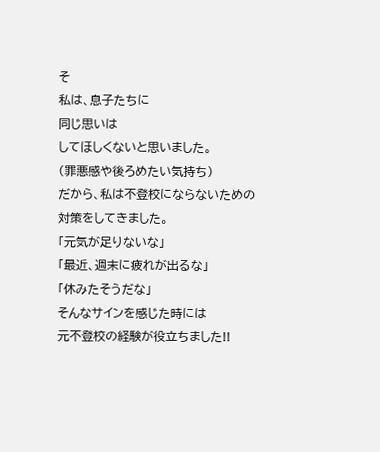そ
私は、息子たちに
同じ思いは
してほしくないと思いました。
(罪悪感や後ろめたい気持ち)
だから、私は不登校にならないための
対策をしてきました。
「元気が足りないな」
「最近、週末に疲れが出るな」
「休みたそうだな」
そんなサインを感じた時には
元不登校の経験が役立ちました!!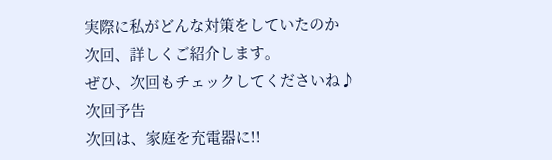実際に私がどんな対策をしていたのか
次回、詳しくご紹介します。
ぜひ、次回もチェックしてくださいね♪
次回予告
次回は、家庭を充電器に!!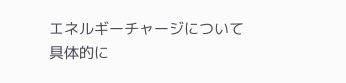エネルギーチャージについて
具体的に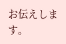お伝えします。